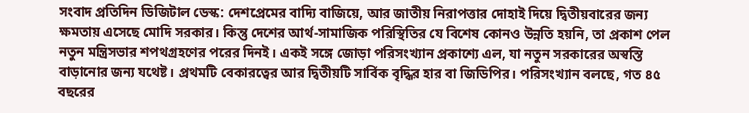সংবাদ প্রতিদিন ডিজিটাল ডেস্ক: দেশপ্রেমের বাদ্যি বাজিয়ে, আর জাতীয় নিরাপত্তার দোহাই দিয়ে দ্বিতীয়বারের জন্য ক্ষমতায় এসেছে মোদি সরকার। কিন্তু দেশের আর্থ-সামাজিক পরিস্থিতির যে বিশেষ কোনও উন্নতি হয়নি, তা প্রকাশ পেল নতুন মন্ত্রিসভার শপথগ্রহণের পরের দিনই। একই সঙ্গে জোড়া পরিসংখ্যান প্রকাশ্যে এল, যা নতুন সরকারের অস্বস্তি বাড়ানোর জন্য যথেষ্ট। প্রথমটি বেকারত্বের আর দ্বিতীয়টি সার্বিক বৃদ্ধির হার বা জিডিপির। পরিসংখ্যান বলছে, গত ৪৫ বছরের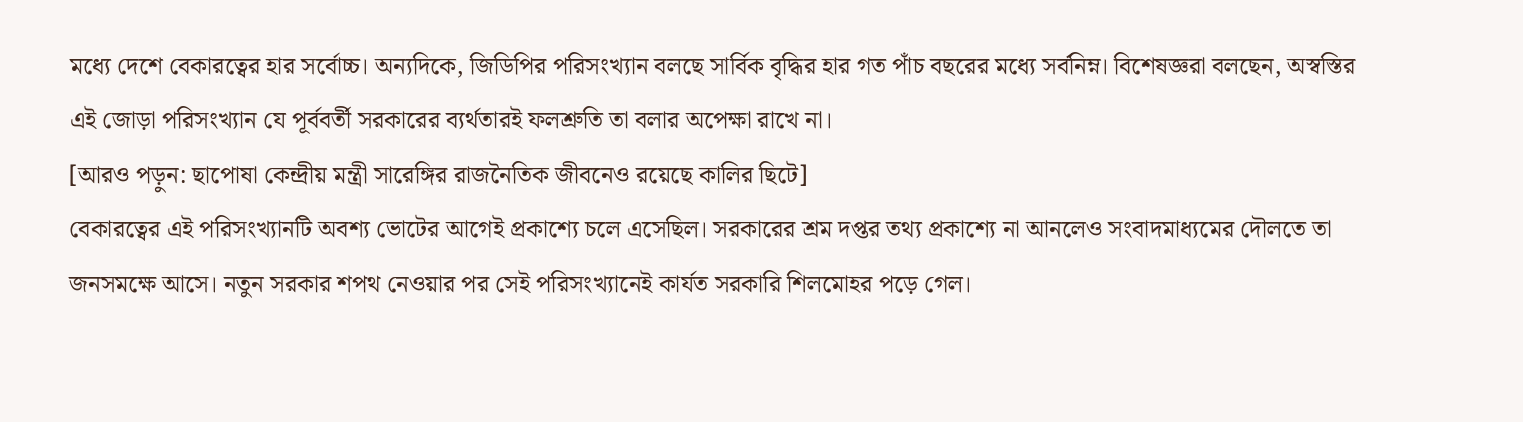মধ্যে দেশে বেকারত্বের হার সর্বোচ্চ। অন্যদিকে, জিডিপির পরিসংখ্যান বলছে সার্বিক বৃদ্ধির হার গত পাঁচ বছরের মধ্যে সর্বনিম্ন। বিশেষজ্ঞরা বলছেন, অস্বস্তির এই জোড়া পরিসংখ্যান যে পূর্ববর্তী সরকারের ব্যর্থতারই ফলশ্রুতি তা বলার অপেক্ষা রাখে না।
[আরও পড়ুন: ছাপোষা কেন্দ্রীয় মন্ত্রী সারেঙ্গির রাজনৈতিক জীবনেও রয়েছে কালির ছিটে]
বেকারত্বের এই পরিসংখ্যানটি অবশ্য ভোটের আগেই প্রকাশ্যে চলে এসেছিল। সরকারের শ্রম দপ্তর তথ্য প্রকাশ্যে না আনলেও সংবাদমাধ্যমের দৌলতে তা জনসমক্ষে আসে। নতুন সরকার শপথ নেওয়ার পর সেই পরিসংখ্যানেই কার্যত সরকারি শিলমোহর পড়ে গেল।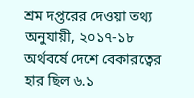শ্রম দপ্তরের দেওয়া তথ্য অনুযায়ী, ২০১৭-১৮ অর্থবর্ষে দেশে বেকারত্বের হার ছিল ৬.১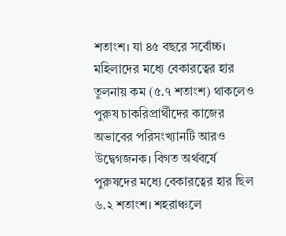শতাংশ। যা ৪৫ বছরে সর্বোচ্চ। মহিলাদের মধ্যে বেকারত্বের হার তুলনায় কম (৫.৭ শতাংশ) থাকলেও পুরুষ চাকরিপ্রার্থীদের কাজের অভাবের পরিসংখ্যানটি আরও উদ্বেগজনক। বিগত অর্থবর্ষে পুরুষদের মধ্যে বেকারত্বের হার ছিল ৬.২ শতাংশ। শহরাঞ্চলে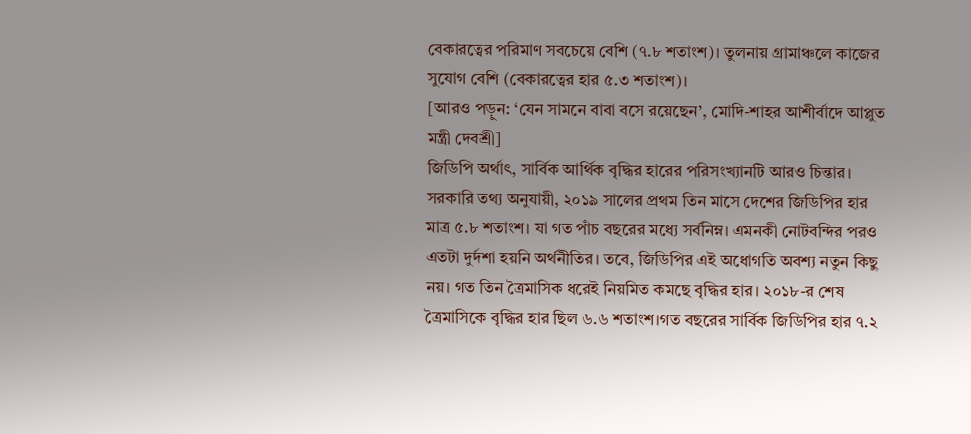বেকারত্বের পরিমাণ সবচেয়ে বেশি (৭.৮ শতাংশ)। তুলনায় গ্রামাঞ্চলে কাজের সুযোগ বেশি (বেকারত্বের হার ৫.৩ শতাংশ)।
[আরও পড়ুন: ‘যেন সামনে বাবা বসে রয়েছেন’, মোদি-শাহর আশীর্বাদে আপ্লুত মন্ত্রী দেবশ্রী]
জিডিপি অর্থাৎ, সার্বিক আর্থিক বৃদ্ধির হারের পরিসংখ্যানটি আরও চিন্তার। সরকারি তথ্য অনুযায়ী, ২০১৯ সালের প্রথম তিন মাসে দেশের জিডিপির হার মাত্র ৫.৮ শতাংশ। যা গত পাঁচ বছরের মধ্যে সর্বনিম্ন। এমনকী নোটবন্দির পরও এতটা দুর্দশা হয়নি অর্থনীতির। তবে, জিডিপির এই অধোগতি অবশ্য নতুন কিছু নয়। গত তিন ত্রৈমাসিক ধরেই নিয়মিত কমছে বৃদ্ধির হার। ২০১৮-র শেষ ত্রৈমাসিকে বৃদ্ধির হার ছিল ৬.৬ শতাংশ।গত বছরের সার্বিক জিডিপির হার ৭.২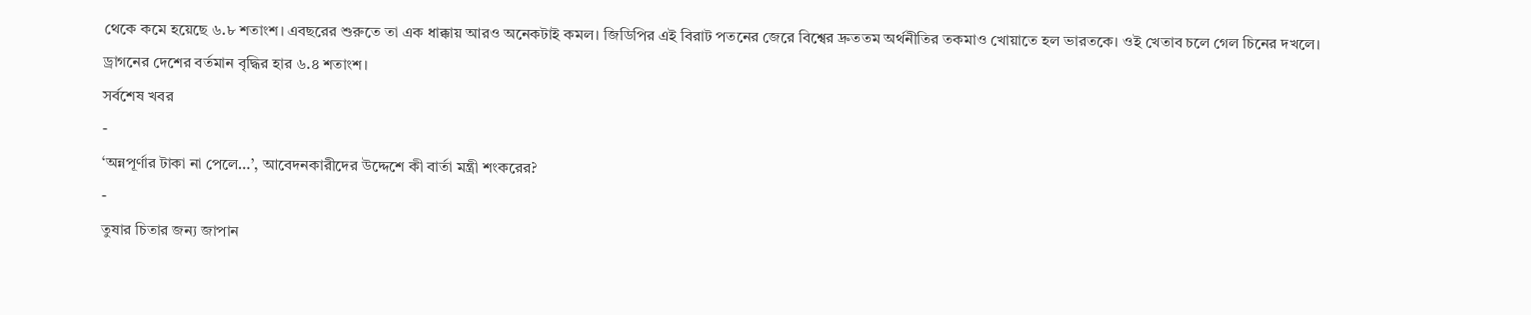থেকে কমে হয়েছে ৬.৮ শতাংশ। এবছরের শুরুতে তা এক ধাক্কায় আরও অনেকটাই কমল। জিডিপির এই বিরাট পতনের জেরে বিশ্বের দ্রুততম অর্থনীতির তকমাও খোয়াতে হল ভারতকে। ওই খেতাব চলে গেল চিনের দখলে। ড্রাগনের দেশের বর্তমান বৃদ্ধির হার ৬.৪ শতাংশ।
সর্বশেষ খবর
-
‘অন্নপূর্ণার টাকা না পেলে…’, আবেদনকারীদের উদ্দেশে কী বার্তা মন্ত্রী শংকরের?
-
তুষার চিতার জন্য জাপান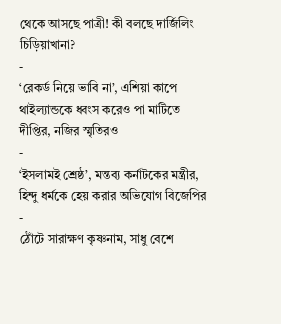থেকে আসছে পাত্রী! কী বলছে দার্জিলিং চিড়িয়াখানা?
-
‘রেকর্ড নিয়ে ভাবি না’, এশিয়া কাপে থাইল্যান্ডকে ধ্বংস করেও পা মাটিতে দীপ্তির, নজির স্মৃতিরও
-
‘ইসলামই শ্রেষ্ঠ’, মন্তব্য কর্নাটকের মন্ত্রীর, হিন্দু ধর্মকে হেয় করার অভিযোগ বিজেপির
-
ঠোঁটে সারাক্ষণ কৃষ্ণনাম, সাধু বেশে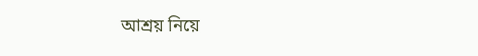আশ্রয় নিয়ে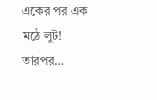একের পর এক মঠে লুট! তারপর…